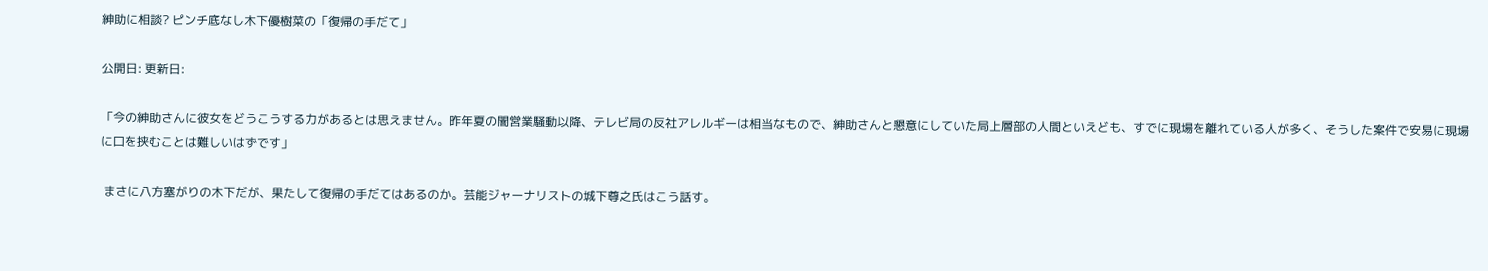紳助に相談? ピンチ底なし木下優樹菜の「復帰の手だて」

公開日: 更新日:

「今の紳助さんに彼女をどうこうする力があるとは思えません。昨年夏の闇営業騒動以降、テレビ局の反社アレルギーは相当なもので、紳助さんと懇意にしていた局上層部の人間といえども、すでに現場を離れている人が多く、そうした案件で安易に現場に口を挟むことは難しいはずです」

 まさに八方塞がりの木下だが、果たして復帰の手だてはあるのか。芸能ジャーナリストの城下尊之氏はこう話す。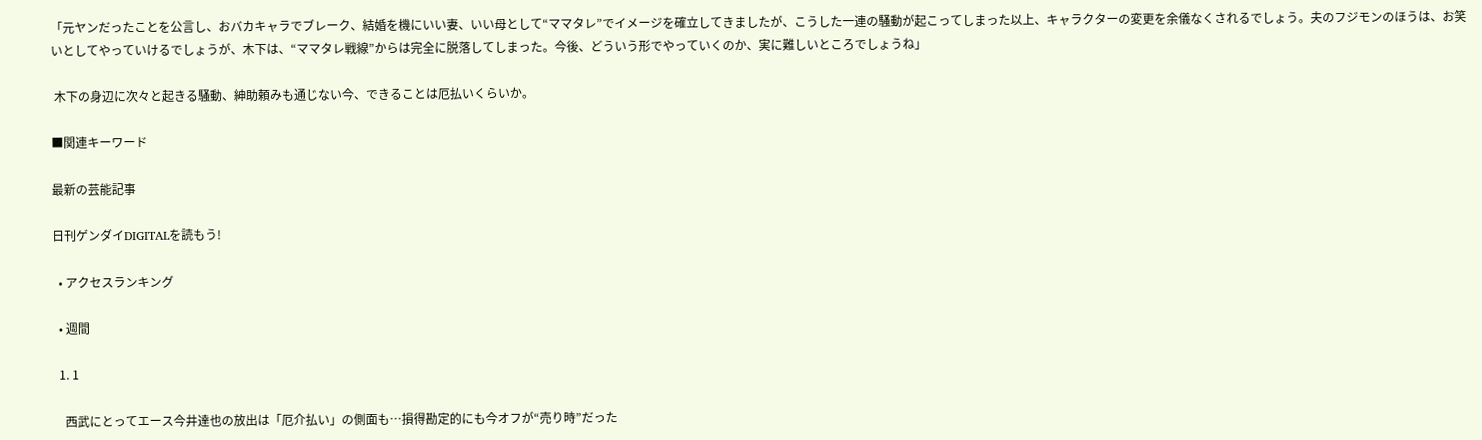「元ヤンだったことを公言し、おバカキャラでブレーク、結婚を機にいい妻、いい母として“ママタレ”でイメージを確立してきましたが、こうした一連の騒動が起こってしまった以上、キャラクターの変更を余儀なくされるでしょう。夫のフジモンのほうは、お笑いとしてやっていけるでしょうが、木下は、“ママタレ戦線”からは完全に脱落してしまった。今後、どういう形でやっていくのか、実に難しいところでしょうね」

 木下の身辺に次々と起きる騒動、紳助頼みも通じない今、できることは厄払いくらいか。

■関連キーワード

最新の芸能記事

日刊ゲンダイDIGITALを読もう!

  • アクセスランキング

  • 週間

  1. 1

    西武にとってエース今井達也の放出は「厄介払い」の側面も…損得勘定的にも今オフが“売り時”だった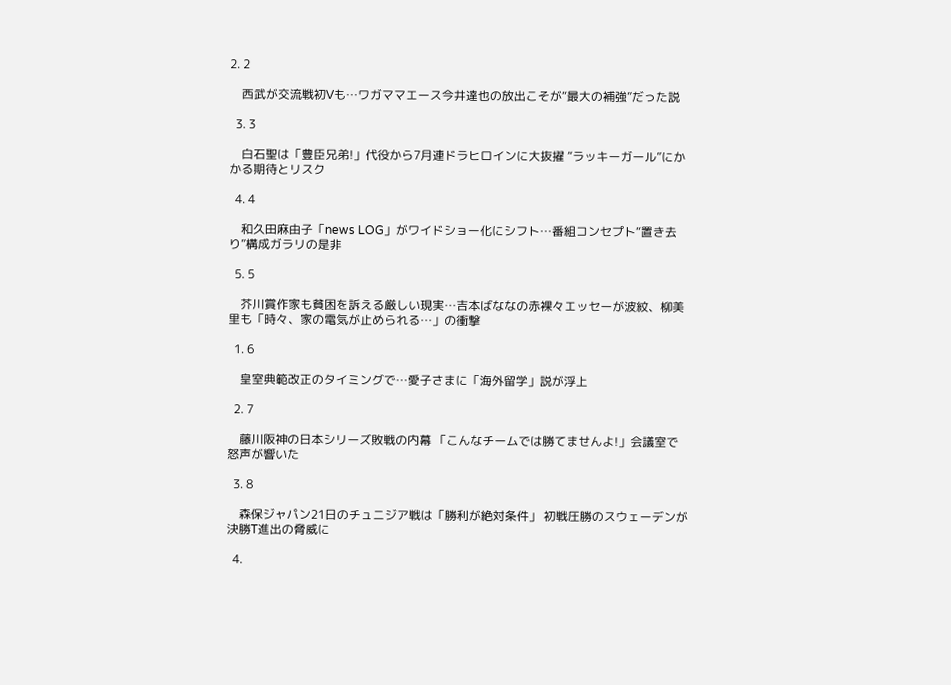2. 2

    西武が交流戦初Vも…ワガママエース今井達也の放出こそが“最大の補強”だった説

  3. 3

    白石聖は「豊臣兄弟!」代役から7月連ドラヒロインに大抜擢 “ラッキーガール”にかかる期待とリスク

  4. 4

    和久田麻由子「news LOG」がワイドショー化にシフト…番組コンセプト“置き去り”構成ガラリの是非

  5. 5

    芥川賞作家も貧困を訴える厳しい現実…吉本ばななの赤裸々エッセーが波紋、柳美里も「時々、家の電気が止められる…」の衝撃

  1. 6

    皇室典範改正のタイミングで…愛子さまに「海外留学」説が浮上

  2. 7

    藤川阪神の日本シリーズ敗戦の内幕 「こんなチームでは勝てませんよ!」会議室で怒声が響いた

  3. 8

    森保ジャパン21日のチュニジア戦は「勝利が絶対条件」 初戦圧勝のスウェーデンが決勝T進出の脅威に

  4.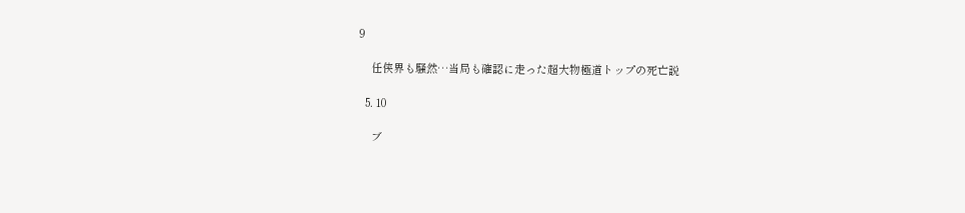9

    任侠界も騒然…当局も確認に走った超大物極道トップの死亡説

  5. 10

    ブ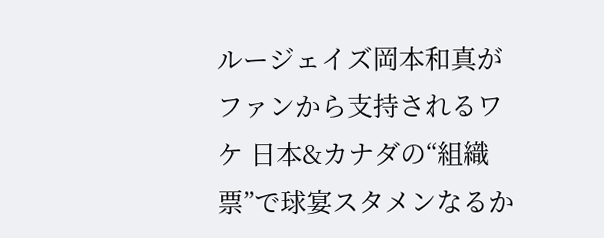ルージェイズ岡本和真がファンから支持されるワケ 日本&カナダの“組織票”で球宴スタメンなるか